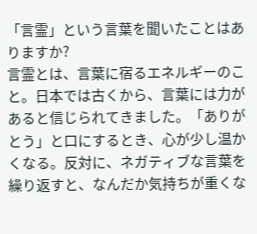「言霊」という言葉を聞いたことはありますか?
言霊とは、言葉に宿るエネルギーのこと。日本では古くから、言葉には力があると信じられてきました。「ありがとう」と口にするとき、心が少し温かくなる。反対に、ネガティブな言葉を繰り返すと、なんだか気持ちが重くな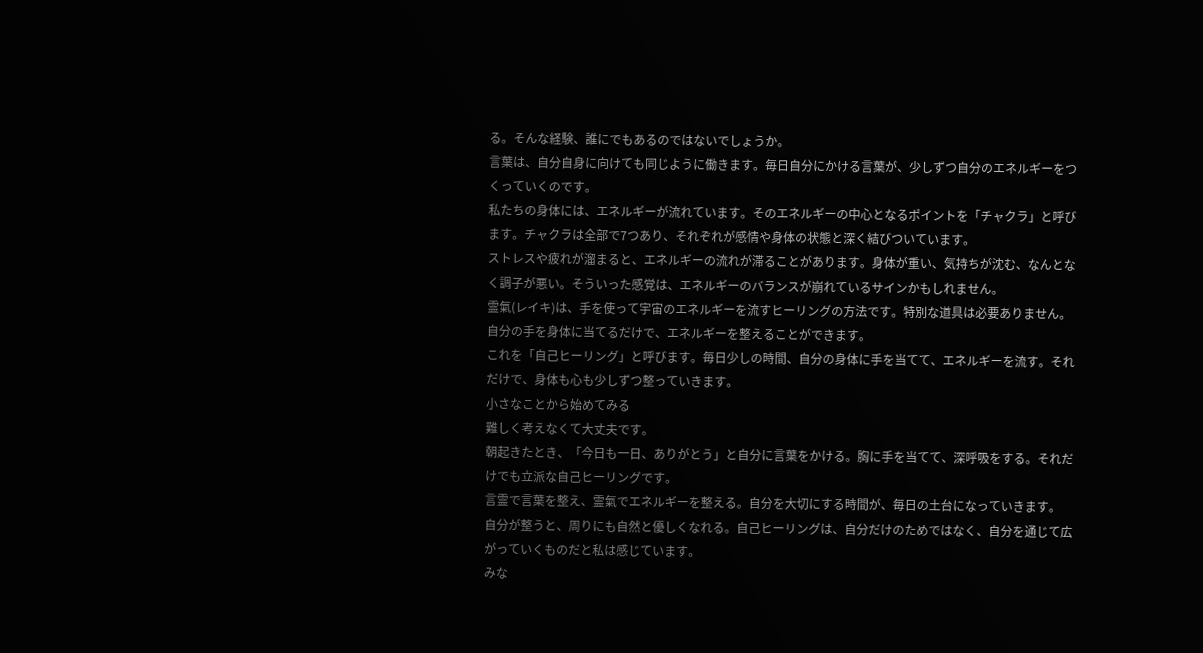る。そんな経験、誰にでもあるのではないでしょうか。
言葉は、自分自身に向けても同じように働きます。毎日自分にかける言葉が、少しずつ自分のエネルギーをつくっていくのです。
私たちの身体には、エネルギーが流れています。そのエネルギーの中心となるポイントを「チャクラ」と呼びます。チャクラは全部で7つあり、それぞれが感情や身体の状態と深く結びついています。
ストレスや疲れが溜まると、エネルギーの流れが滞ることがあります。身体が重い、気持ちが沈む、なんとなく調子が悪い。そういった感覚は、エネルギーのバランスが崩れているサインかもしれません。
霊氣(レイキ)は、手を使って宇宙のエネルギーを流すヒーリングの方法です。特別な道具は必要ありません。自分の手を身体に当てるだけで、エネルギーを整えることができます。
これを「自己ヒーリング」と呼びます。毎日少しの時間、自分の身体に手を当てて、エネルギーを流す。それだけで、身体も心も少しずつ整っていきます。
小さなことから始めてみる
難しく考えなくて大丈夫です。
朝起きたとき、「今日も一日、ありがとう」と自分に言葉をかける。胸に手を当てて、深呼吸をする。それだけでも立派な自己ヒーリングです。
言霊で言葉を整え、霊氣でエネルギーを整える。自分を大切にする時間が、毎日の土台になっていきます。
自分が整うと、周りにも自然と優しくなれる。自己ヒーリングは、自分だけのためではなく、自分を通じて広がっていくものだと私は感じています。
みな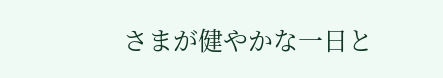さまが健やかな一日と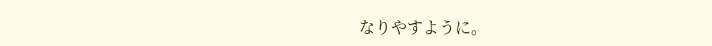なりやすように。